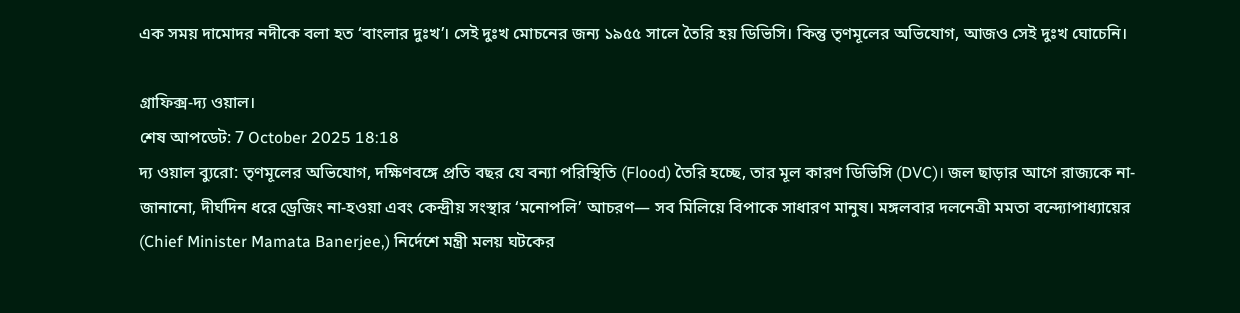এক সময় দামোদর নদীকে বলা হত ‘বাংলার দুঃখ’। সেই দুঃখ মোচনের জন্য ১৯৫৫ সালে তৈরি হয় ডিভিসি। কিন্তু তৃণমূলের অভিযোগ, আজও সেই দুঃখ ঘোচেনি।

গ্রাফিক্স-দ্য ওয়াল।
শেষ আপডেট: 7 October 2025 18:18
দ্য ওয়াল ব্যুরো: তৃণমূলের অভিযোগ, দক্ষিণবঙ্গে প্রতি বছর যে বন্যা পরিস্থিতি (Flood) তৈরি হচ্ছে, তার মূল কারণ ডিভিসি (DVC)। জল ছাড়ার আগে রাজ্যকে না-জানানো, দীর্ঘদিন ধরে ড্রেজিং না-হওয়া এবং কেন্দ্রীয় সংস্থার ‘মনোপলি’ আচরণ— সব মিলিয়ে বিপাকে সাধারণ মানুষ। মঙ্গলবার দলনেত্রী মমতা বন্দ্যোপাধ্যায়ের (Chief Minister Mamata Banerjee,) নির্দেশে মন্ত্রী মলয় ঘটকের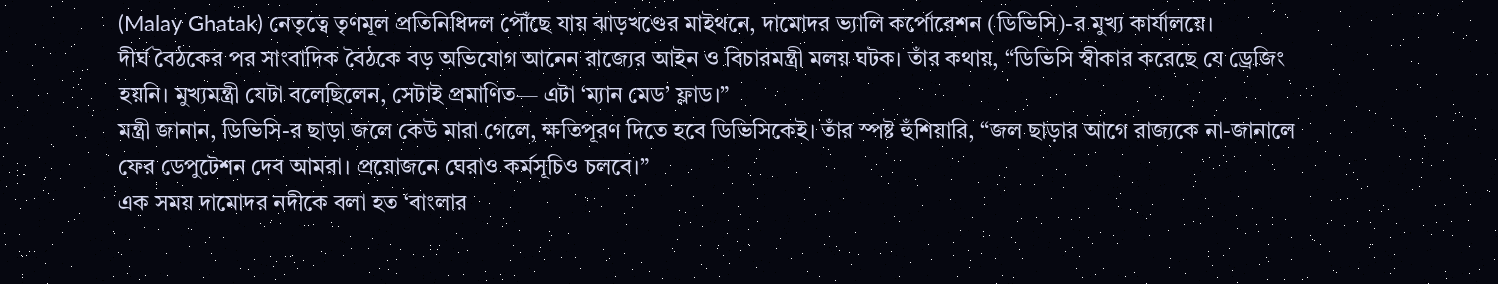(Malay Ghatak) নেতৃত্বে তৃণমূল প্রতিনিধিদল পৌঁছে যায় ঝাড়খণ্ডের মাইথনে, দামোদর ভ্যালি কর্পোরেশন (ডিভিসি)-র মুখ্য কার্যালয়ে।
দীর্ঘ বৈঠকের পর সাংবাদিক বৈঠকে বড় অভিযোগ আনেন রাজ্যের আইন ও বিচারমন্ত্রী মলয় ঘটক। তাঁর কথায়, “ডিভিসি স্বীকার করেছে যে ড্রেজিং হয়নি। মুখ্যমন্ত্রী যেটা বলেছিলেন, সেটাই প্রমাণিত— এটা ‘ম্যান মেড’ ফ্লাড।”
মন্ত্রী জানান, ডিভিসি-র ছাড়া জলে কেউ মারা গেলে, ক্ষতিপূরণ দিতে হবে ডিভিসিকেই। তাঁর স্পষ্ট হুঁশিয়ারি, “জল ছাড়ার আগে রাজ্যকে না-জানালে ফের ডেপুটেশন দেব আমরা। প্রয়োজনে ঘেরাও কর্মসূচিও চলবে।”
এক সময় দামোদর নদীকে বলা হত ‘বাংলার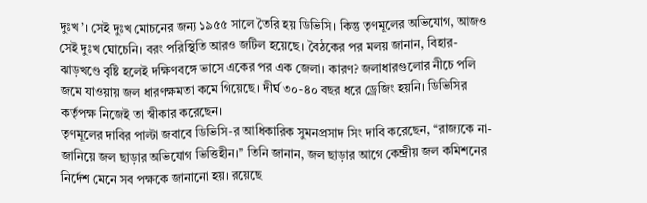দুঃখ’। সেই দুঃখ মোচনের জন্য ১৯৫৫ সালে তৈরি হয় ডিভিসি। কিন্তু তৃণমূলের অভিযোগ, আজও সেই দুঃখ ঘোচেনি। বরং পরিস্থিতি আরও জটিল হয়েছে। বৈঠকের পর মলয় জানান, বিহার-ঝাড়খণ্ডে বৃষ্টি হলেই দক্ষিণবঙ্গে ভাসে একের পর এক জেলা। কারণ? জলাধারগুলোর নীচে পলি জমে যাওয়ায় জল ধারণক্ষমতা কমে গিয়েছে। দীর্ঘ ৩০-৪০ বছর ধরে ড্রেজিং হয়নি। ডিভিসির কর্তৃপক্ষ নিজেই তা স্বীকার করেছেন।
তৃণমূলের দাবির পাল্টা জবাবে ডিভিসি-র আধিকারিক সুমনপ্রসাদ সিং দাবি করেছেন, ‘‘রাজ্যকে না-জানিয়ে জল ছাড়ার অভিযোগ ভিত্তিহীন।’’ তিনি জানান, জল ছাড়ার আগে কেন্দ্রীয় জল কমিশনের নির্দেশ মেনে সব পক্ষকে জানানো হয়। রয়েছে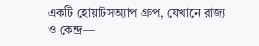একটি হোয়াটসঅ্যাপ গ্রুপ, যেখানে রাজ্য ও কেন্দ্র—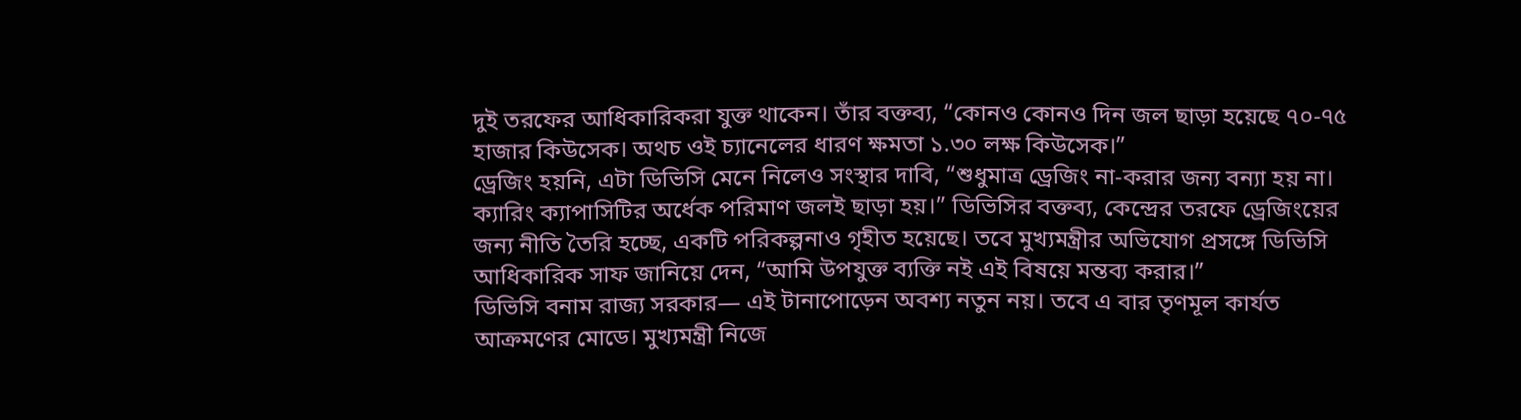দুই তরফের আধিকারিকরা যুক্ত থাকেন। তাঁর বক্তব্য, “কোনও কোনও দিন জল ছাড়া হয়েছে ৭০-৭৫ হাজার কিউসেক। অথচ ওই চ্যানেলের ধারণ ক্ষমতা ১.৩০ লক্ষ কিউসেক।”
ড্রেজিং হয়নি, এটা ডিভিসি মেনে নিলেও সংস্থার দাবি, “শুধুমাত্র ড্রেজিং না-করার জন্য বন্যা হয় না। ক্যারিং ক্যাপাসিটির অর্ধেক পরিমাণ জলই ছাড়া হয়।” ডিভিসির বক্তব্য, কেন্দ্রের তরফে ড্রেজিংয়ের জন্য নীতি তৈরি হচ্ছে, একটি পরিকল্পনাও গৃহীত হয়েছে। তবে মুখ্যমন্ত্রীর অভিযোগ প্রসঙ্গে ডিভিসি আধিকারিক সাফ জানিয়ে দেন, “আমি উপযুক্ত ব্যক্তি নই এই বিষয়ে মন্তব্য করার।”
ডিভিসি বনাম রাজ্য সরকার— এই টানাপোড়েন অবশ্য নতুন নয়। তবে এ বার তৃণমূল কার্যত আক্রমণের মোডে। মুখ্যমন্ত্রী নিজে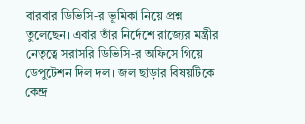বারবার ডিভিসি-র ভূমিকা নিয়ে প্রশ্ন তুলেছেন। এবার তাঁর নির্দেশে রাজ্যের মন্ত্রীর নেতৃত্বে সরাসরি ডিভিসি-র অফিসে গিয়ে ডেপুটেশন দিল দল। জল ছাড়ার বিষয়টিকে কেন্দ্র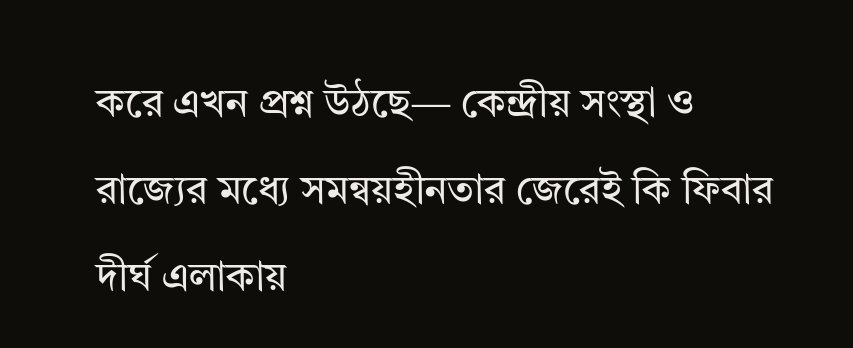করে এখন প্রশ্ন উঠছে— কেন্দ্রীয় সংস্থা ও রাজ্যের মধ্যে সমন্বয়হীনতার জেরেই কি ফিবার দীর্ঘ এলাকায়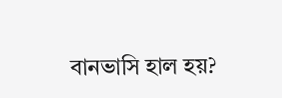বানভাসি হাল হয়?